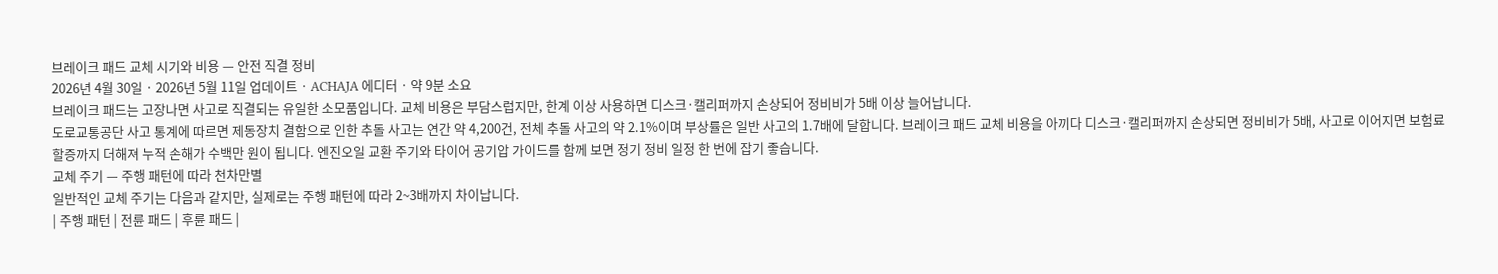브레이크 패드 교체 시기와 비용 — 안전 직결 정비
2026년 4월 30일 · 2026년 5월 11일 업데이트 · ACHAJA 에디터 · 약 9분 소요
브레이크 패드는 고장나면 사고로 직결되는 유일한 소모품입니다. 교체 비용은 부담스럽지만, 한계 이상 사용하면 디스크·캘리퍼까지 손상되어 정비비가 5배 이상 늘어납니다.
도로교통공단 사고 통계에 따르면 제동장치 결함으로 인한 추돌 사고는 연간 약 4,200건, 전체 추돌 사고의 약 2.1%이며 부상률은 일반 사고의 1.7배에 달합니다. 브레이크 패드 교체 비용을 아끼다 디스크·캘리퍼까지 손상되면 정비비가 5배, 사고로 이어지면 보험료 할증까지 더해져 누적 손해가 수백만 원이 됩니다. 엔진오일 교환 주기와 타이어 공기압 가이드를 함께 보면 정기 정비 일정 한 번에 잡기 좋습니다.
교체 주기 — 주행 패턴에 따라 천차만별
일반적인 교체 주기는 다음과 같지만, 실제로는 주행 패턴에 따라 2~3배까지 차이납니다.
| 주행 패턴 | 전륜 패드 | 후륜 패드 |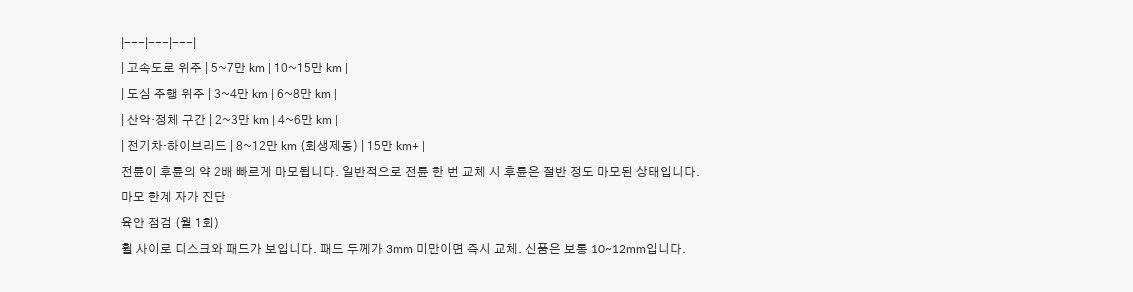|---|---|---|
| 고속도로 위주 | 5~7만 km | 10~15만 km |
| 도심 주행 위주 | 3~4만 km | 6~8만 km |
| 산악·정체 구간 | 2~3만 km | 4~6만 km |
| 전기차·하이브리드 | 8~12만 km (회생제동) | 15만 km+ |
전륜이 후륜의 약 2배 빠르게 마모됩니다. 일반적으로 전륜 한 번 교체 시 후륜은 절반 정도 마모된 상태입니다.
마모 한계 자가 진단
육안 점검 (월 1회)
휠 사이로 디스크와 패드가 보입니다. 패드 두께가 3mm 미만이면 즉시 교체. 신품은 보통 10~12mm입니다.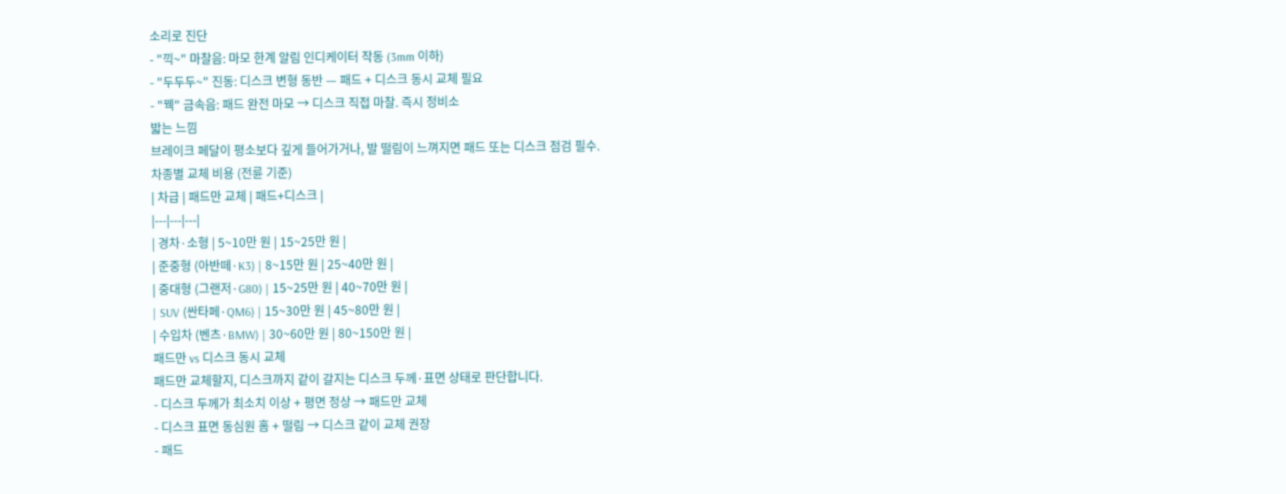소리로 진단
- "끽~" 마찰음: 마모 한계 알림 인디케이터 작동 (3mm 이하)
- "두두두~" 진동: 디스크 변형 동반 — 패드 + 디스크 동시 교체 필요
- "꿱" 금속음: 패드 완전 마모 → 디스크 직접 마찰. 즉시 정비소
밟는 느낌
브레이크 페달이 평소보다 깊게 들어가거나, 발 떨림이 느껴지면 패드 또는 디스크 점검 필수.
차종별 교체 비용 (전륜 기준)
| 차급 | 패드만 교체 | 패드+디스크 |
|---|---|---|
| 경차·소형 | 5~10만 원 | 15~25만 원 |
| 준중형 (아반떼·K3) | 8~15만 원 | 25~40만 원 |
| 중대형 (그랜저·G80) | 15~25만 원 | 40~70만 원 |
| SUV (싼타페·QM6) | 15~30만 원 | 45~80만 원 |
| 수입차 (벤츠·BMW) | 30~60만 원 | 80~150만 원 |
패드만 vs 디스크 동시 교체
패드만 교체할지, 디스크까지 같이 갈지는 디스크 두께·표면 상태로 판단합니다.
- 디스크 두께가 최소치 이상 + 평면 정상 → 패드만 교체
- 디스크 표면 동심원 홈 + 떨림 → 디스크 같이 교체 권장
- 패드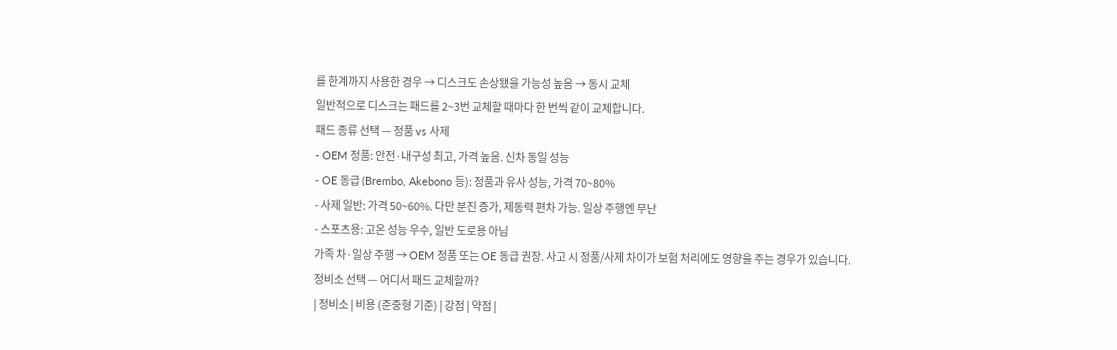를 한계까지 사용한 경우 → 디스크도 손상됐을 가능성 높음 → 동시 교체
일반적으로 디스크는 패드를 2~3번 교체할 때마다 한 번씩 같이 교체합니다.
패드 종류 선택 — 정품 vs 사제
- OEM 정품: 안전·내구성 최고, 가격 높음. 신차 동일 성능
- OE 동급 (Brembo, Akebono 등): 정품과 유사 성능, 가격 70~80%
- 사제 일반: 가격 50~60%. 다만 분진 증가, 제동력 편차 가능. 일상 주행엔 무난
- 스포츠용: 고온 성능 우수, 일반 도로용 아님
가족 차·일상 주행 → OEM 정품 또는 OE 동급 권장. 사고 시 정품/사제 차이가 보험 처리에도 영향을 주는 경우가 있습니다.
정비소 선택 — 어디서 패드 교체할까?
| 정비소 | 비용 (준중형 기준) | 강점 | 약점 |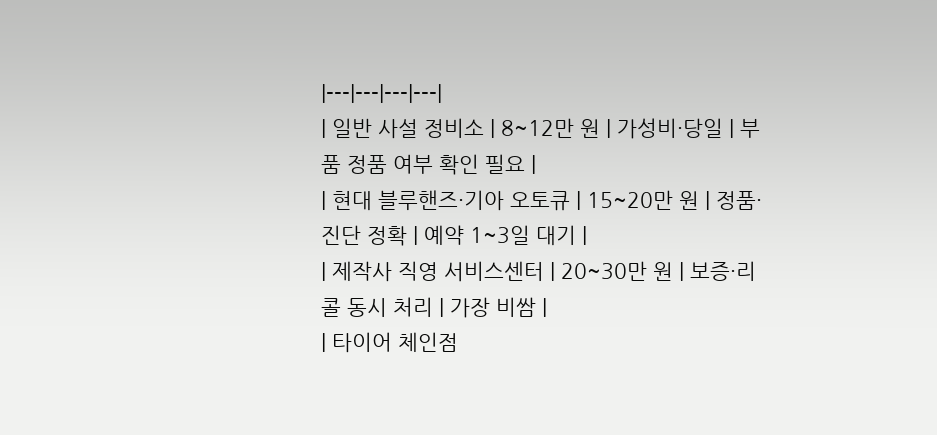|---|---|---|---|
| 일반 사설 정비소 | 8~12만 원 | 가성비·당일 | 부품 정품 여부 확인 필요 |
| 현대 블루핸즈·기아 오토큐 | 15~20만 원 | 정품·진단 정확 | 예약 1~3일 대기 |
| 제작사 직영 서비스센터 | 20~30만 원 | 보증·리콜 동시 처리 | 가장 비쌈 |
| 타이어 체인점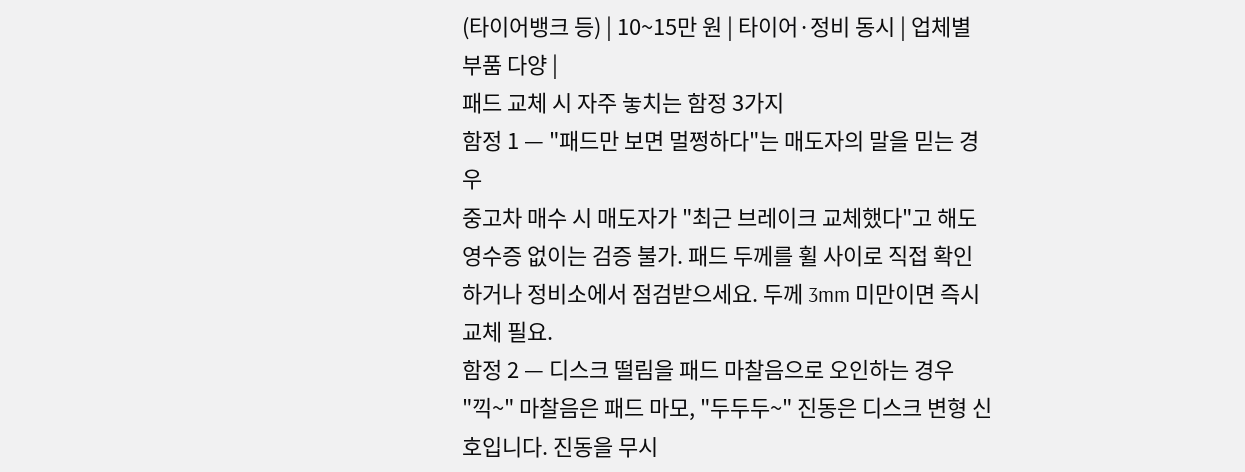(타이어뱅크 등) | 10~15만 원 | 타이어·정비 동시 | 업체별 부품 다양 |
패드 교체 시 자주 놓치는 함정 3가지
함정 1 — "패드만 보면 멀쩡하다"는 매도자의 말을 믿는 경우
중고차 매수 시 매도자가 "최근 브레이크 교체했다"고 해도 영수증 없이는 검증 불가. 패드 두께를 휠 사이로 직접 확인하거나 정비소에서 점검받으세요. 두께 3mm 미만이면 즉시 교체 필요.
함정 2 — 디스크 떨림을 패드 마찰음으로 오인하는 경우
"끽~" 마찰음은 패드 마모, "두두두~" 진동은 디스크 변형 신호입니다. 진동을 무시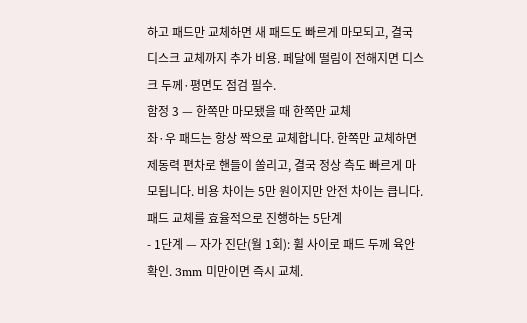하고 패드만 교체하면 새 패드도 빠르게 마모되고, 결국 디스크 교체까지 추가 비용. 페달에 떨림이 전해지면 디스크 두께·평면도 점검 필수.
함정 3 — 한쪽만 마모됐을 때 한쪽만 교체
좌·우 패드는 항상 짝으로 교체합니다. 한쪽만 교체하면 제동력 편차로 핸들이 쏠리고, 결국 정상 측도 빠르게 마모됩니다. 비용 차이는 5만 원이지만 안전 차이는 큽니다.
패드 교체를 효율적으로 진행하는 5단계
- 1단계 — 자가 진단(월 1회): 휠 사이로 패드 두께 육안 확인. 3mm 미만이면 즉시 교체.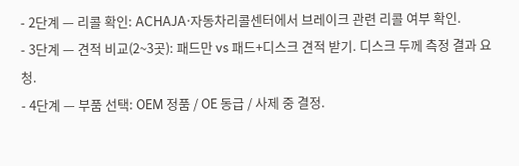- 2단계 — 리콜 확인: ACHAJA·자동차리콜센터에서 브레이크 관련 리콜 여부 확인.
- 3단계 — 견적 비교(2~3곳): 패드만 vs 패드+디스크 견적 받기. 디스크 두께 측정 결과 요청.
- 4단계 — 부품 선택: OEM 정품 / OE 동급 / 사제 중 결정.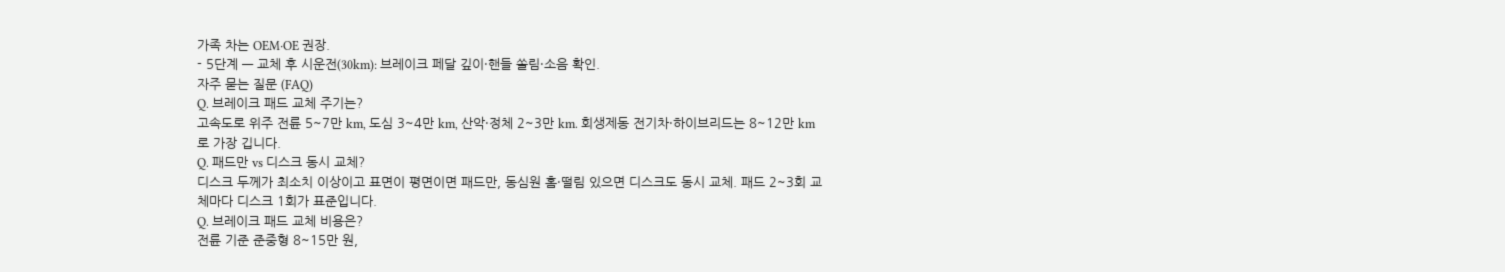가족 차는 OEM·OE 권장.
- 5단계 — 교체 후 시운전(30km): 브레이크 페달 깊이·핸들 쏠림·소음 확인.
자주 묻는 질문 (FAQ)
Q. 브레이크 패드 교체 주기는?
고속도로 위주 전륜 5~7만 km, 도심 3~4만 km, 산악·정체 2~3만 km. 회생제동 전기차·하이브리드는 8~12만 km로 가장 깁니다.
Q. 패드만 vs 디스크 동시 교체?
디스크 두께가 최소치 이상이고 표면이 평면이면 패드만, 동심원 홈·떨림 있으면 디스크도 동시 교체. 패드 2~3회 교체마다 디스크 1회가 표준입니다.
Q. 브레이크 패드 교체 비용은?
전륜 기준 준중형 8~15만 원,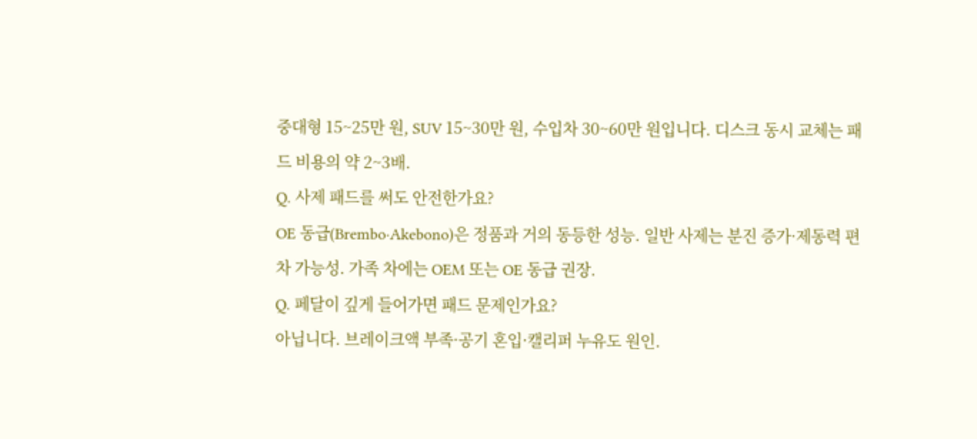중대형 15~25만 원, SUV 15~30만 원, 수입차 30~60만 원입니다. 디스크 동시 교체는 패드 비용의 약 2~3배.
Q. 사제 패드를 써도 안전한가요?
OE 동급(Brembo·Akebono)은 정품과 거의 동등한 성능. 일반 사제는 분진 증가·제동력 편차 가능성. 가족 차에는 OEM 또는 OE 동급 권장.
Q. 페달이 깊게 들어가면 패드 문제인가요?
아닙니다. 브레이크액 부족·공기 혼입·캘리퍼 누유도 원인.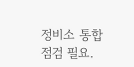정비소 통합 점검 필요.